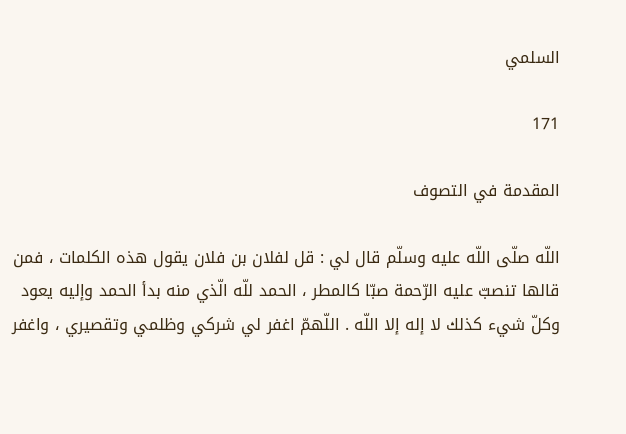السلمي

171

المقدمة في التصوف

اللّه صلّى اللّه عليه وسلّم قال لي : قل لفلان بن فلان يقول هذه الكلمات ، فمن قالها تنصبّ عليه الرّحمة صبّا كالمطر ، الحمد للّه الّذي منه بدأ الحمد وإليه يعود وكلّ شيء كذلك لا إله إلا اللّه . اللّهمّ اغفر لي شركي وظلمي وتقصيري ، واغفر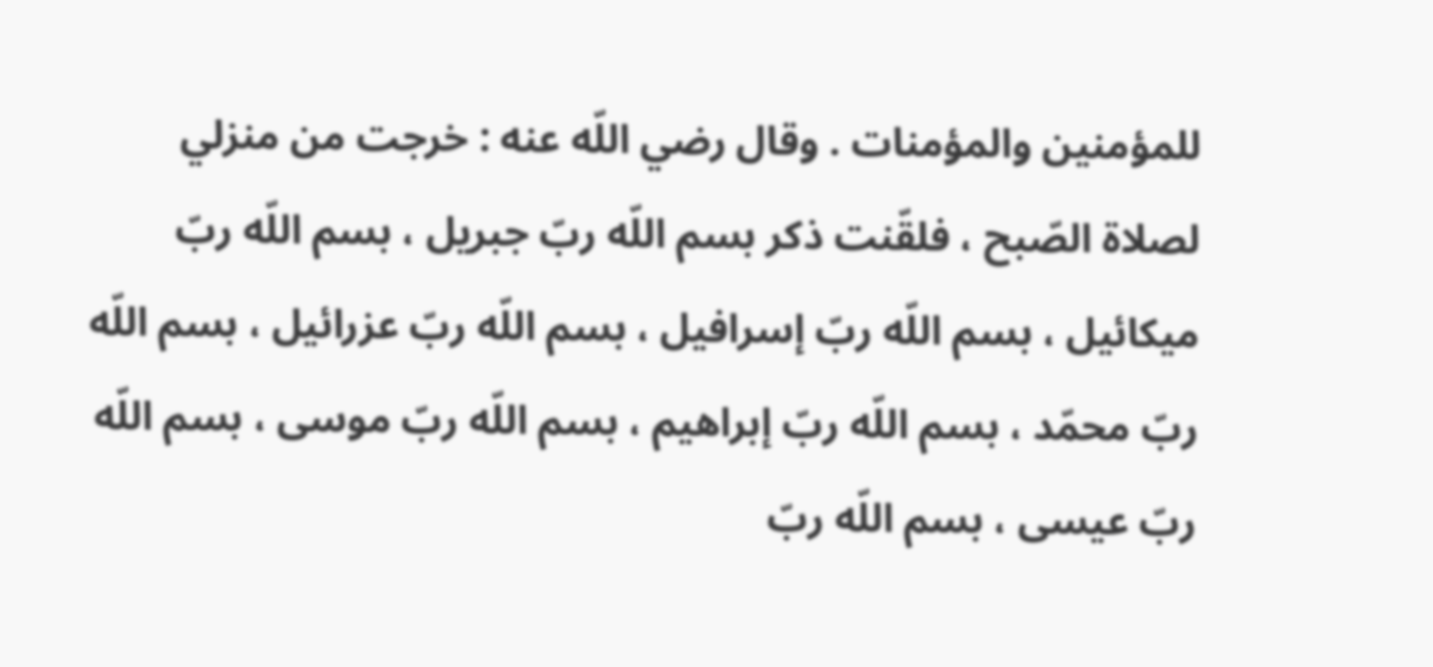للمؤمنين والمؤمنات . وقال رضي اللّه عنه : خرجت من منزلي لصلاة الصّبح ، فلقّنت ذكر بسم اللّه ربّ جبريل ، بسم اللّه ربّ ميكائيل ، بسم اللّه ربّ إسرافيل ، بسم اللّه ربّ عزرائيل ، بسم اللّه ربّ محمّد ، بسم اللّه ربّ إبراهيم ، بسم اللّه ربّ موسى ، بسم اللّه ربّ عيسى ، بسم اللّه ربّ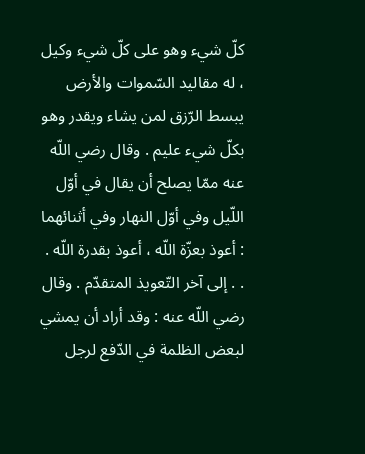كلّ شيء وهو على كلّ شيء وكيل ، له مقاليد السّموات والأرض يبسط الرّزق لمن يشاء ويقدر وهو بكلّ شيء عليم . وقال رضي اللّه عنه ممّا يصلح أن يقال في أوّل اللّيل وفي أوّل النهار وفي أثنائهما : أعوذ بعزّة اللّه ، أعوذ بقدرة اللّه . . . إلى آخر التّعويذ المتقدّم . وقال رضي اللّه عنه : وقد أراد أن يمشي لبعض الظلمة في الدّفع لرجل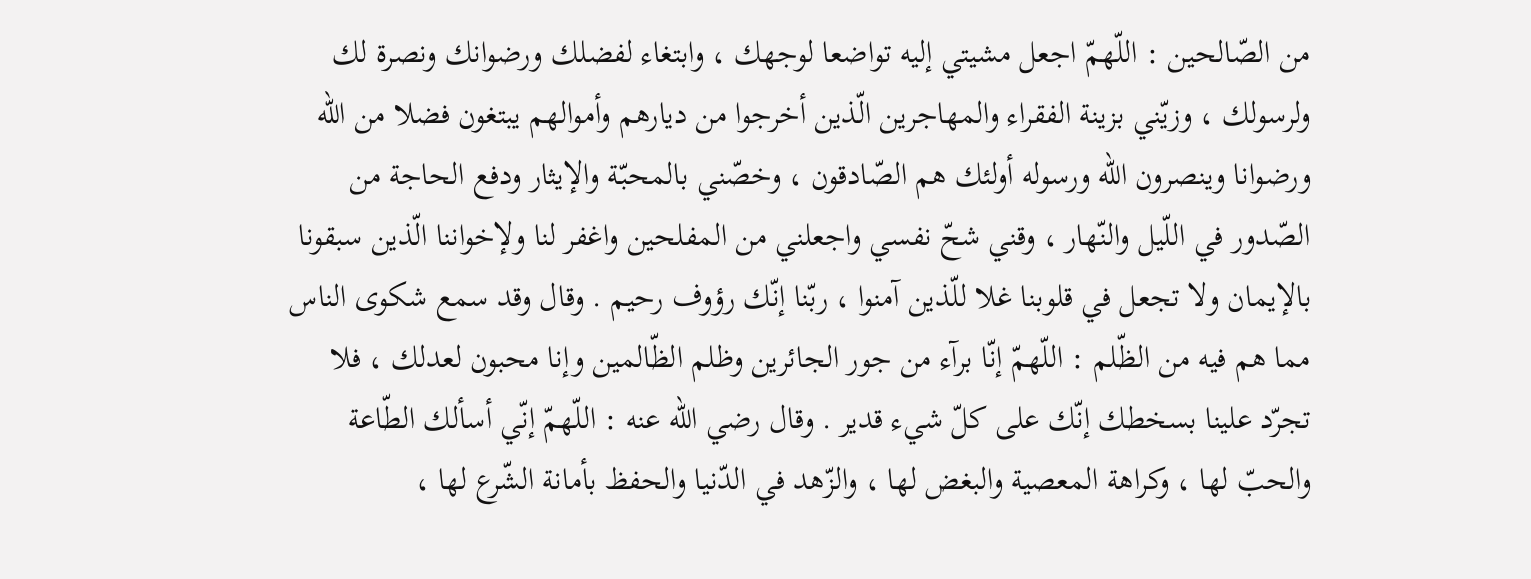من الصّالحين : اللّهمّ اجعل مشيتي إليه تواضعا لوجهك ، وابتغاء لفضلك ورضوانك ونصرة لك ولرسولك ، وزيّني بزينة الفقراء والمهاجرين الّذين أخرجوا من ديارهم وأموالهم يبتغون فضلا من اللّه ورضوانا وينصرون اللّه ورسوله أولئك هم الصّادقون ، وخصّني بالمحبّة والإيثار ودفع الحاجة من الصّدور في اللّيل والنّهار ، وقني شحّ نفسي واجعلني من المفلحين واغفر لنا ولإخواننا الّذين سبقونا بالإيمان ولا تجعل في قلوبنا غلا للّذين آمنوا ، ربّنا إنّك رؤوف رحيم . وقال وقد سمع شكوى الناس مما هم فيه من الظّلم : اللّهمّ إنّا برآء من جور الجائرين وظلم الظّالمين وإنا محبون لعدلك ، فلا تجرّد علينا بسخطك إنّك على كلّ شيء قدير . وقال رضي اللّه عنه : اللّهمّ إنّي أسألك الطّاعة والحبّ لها ، وكراهة المعصية والبغض لها ، والزّهد في الدّنيا والحفظ بأمانة الشّرع لها ،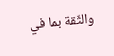والثّقة بما في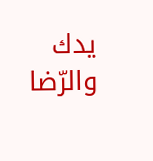يدك والرّضا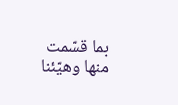بما قسّمت منها وهيّئنا